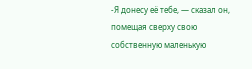-Я донесу её тебе, — сказал он, помещая сверху свою собственную маленькую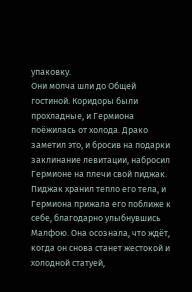упаковку.
Они молча шли до Общей гостиной. Коридоры были прохладные, и Гермиона поёжилась от холода. Драко заметил это, и бросив на подарки заклинание левитации, набросил Гермионе на плечи свой пиджак. Пиджак хранил тепло его тела, и Гермиона прижала его поближе к себе, благодарно улыбнувшись Малфою. Она осознала, что ждёт, когда он снова станет жестокой и холодной статуей,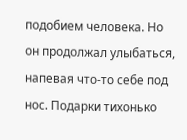подобием человека. Но он продолжал улыбаться, напевая что-то себе под нос. Подарки тихонько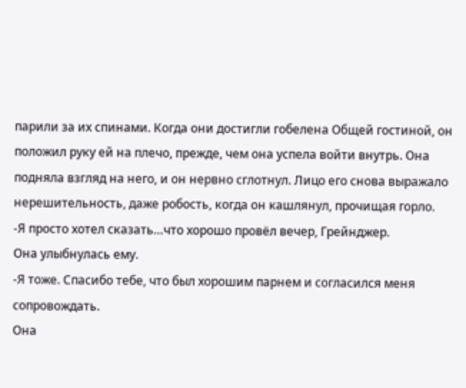парили за их спинами. Когда они достигли гобелена Общей гостиной, он положил руку ей на плечо, прежде, чем она успела войти внутрь. Она подняла взгляд на него, и он нервно сглотнул. Лицо его снова выражало нерешительность, даже робость, когда он кашлянул, прочищая горло.
-Я просто хотел сказать…что хорошо провёл вечер, Грейнджер.
Она улыбнулась ему.
-Я тоже. Спасибо тебе, что был хорошим парнем и согласился меня сопровождать.
Она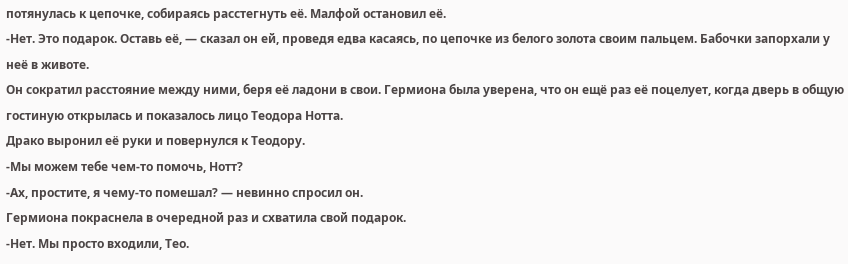потянулась к цепочке, собираясь расстегнуть её. Малфой остановил её.
-Нет. Это подарок. Оставь её, — сказал он ей, проведя едва касаясь, по цепочке из белого золота своим пальцем. Бабочки запорхали у неё в животе.
Он сократил расстояние между ними, беря её ладони в свои. Гермиона была уверена, что он ещё раз её поцелует, когда дверь в общую гостиную открылась и показалось лицо Теодора Нотта.
Драко выронил её руки и повернулся к Теодору.
-Мы можем тебе чем-то помочь, Нотт?
-Ах, простите, я чему-то помешал? — невинно спросил он.
Гермиона покраснела в очередной раз и схватила свой подарок.
-Нет. Мы просто входили, Тео.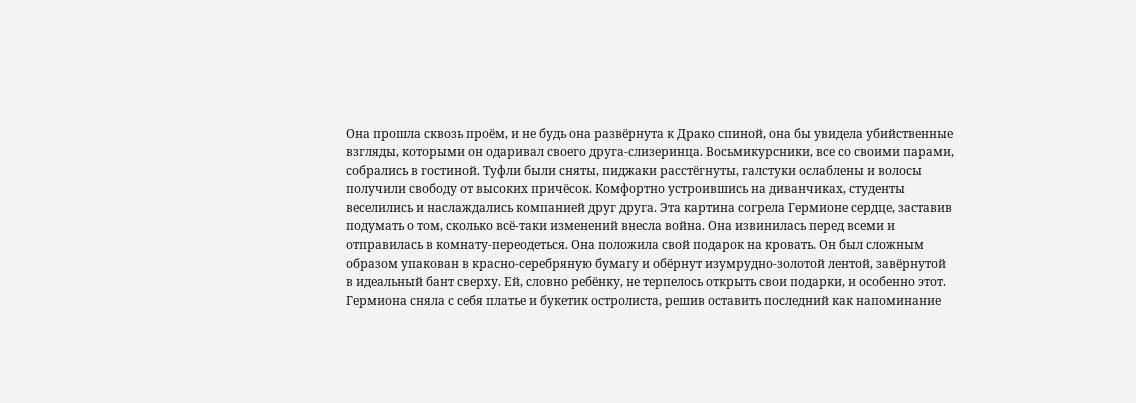Она прошла сквозь проём, и не будь она развёрнута к Драко спиной, она бы увидела убийственные взгляды, которыми он одаривал своего друга-слизеринца. Восьмикурсники, все со своими парами, собрались в гостиной. Туфли были сняты, пиджаки расстёгнуты, галстуки ослаблены и волосы получили свободу от высоких причёсок. Комфортно устроившись на диванчиках, студенты веселились и наслаждались компанией друг друга. Эта картина согрела Гермионе сердце, заставив подумать о том, сколько всё-таки изменений внесла война. Она извинилась перед всеми и отправилась в комнату-переодеться. Она положила свой подарок на кровать. Он был сложным образом упакован в красно-серебряную бумагу и обёрнут изумрудно-золотой лентой, завёрнутой в идеальный бант сверху. Ей, словно ребёнку, не терпелось открыть свои подарки, и особенно этот.
Гермиона сняла с себя платье и букетик остролиста, решив оставить последний как напоминание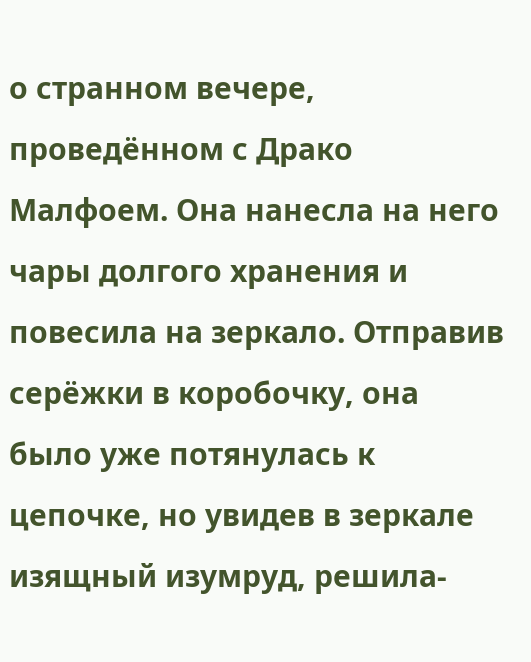о странном вечере, проведённом с Драко Малфоем. Она нанесла на него чары долгого хранения и повесила на зеркало. Отправив серёжки в коробочку, она было уже потянулась к цепочке, но увидев в зеркале изящный изумруд, решила-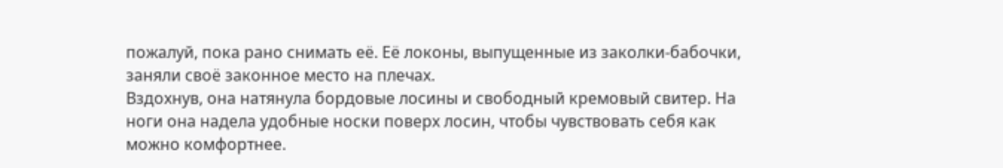пожалуй, пока рано снимать её. Её локоны, выпущенные из заколки-бабочки, заняли своё законное место на плечах.
Вздохнув, она натянула бордовые лосины и свободный кремовый свитер. На ноги она надела удобные носки поверх лосин, чтобы чувствовать себя как можно комфортнее.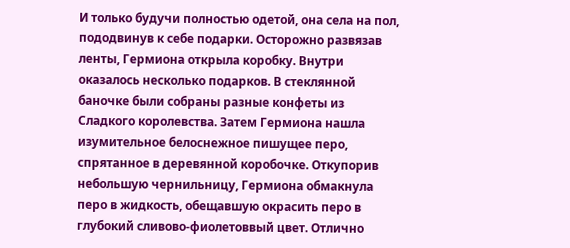И только будучи полностью одетой, она села на пол, пододвинув к себе подарки. Осторожно развязав ленты, Гермиона открыла коробку. Внутри оказалось несколько подарков. В стеклянной баночке были собраны разные конфеты из Сладкого королевства. Затем Гермиона нашла изумительное белоснежное пишущее перо, спрятанное в деревянной коробочке. Откупорив небольшую чернильницу, Гермиона обмакнула перо в жидкость, обещавшую окрасить перо в глубокий сливово-фиолетоввый цвет. Отлично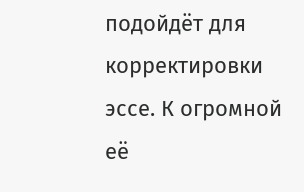подойдёт для корректировки эссе. К огромной её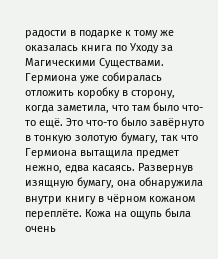радости в подарке к тому же оказалась книга по Уходу за Магическими Существами. Гермиона уже собиралась отложить коробку в сторону, когда заметила, что там было что-то ещё. Это что-то было завёрнуто в тонкую золотую бумагу, так что Гермиона вытащила предмет нежно, едва касаясь. Развернув изящную бумагу, она обнаружила внутри книгу в чёрном кожаном переплёте. Кожа на ощупь была очень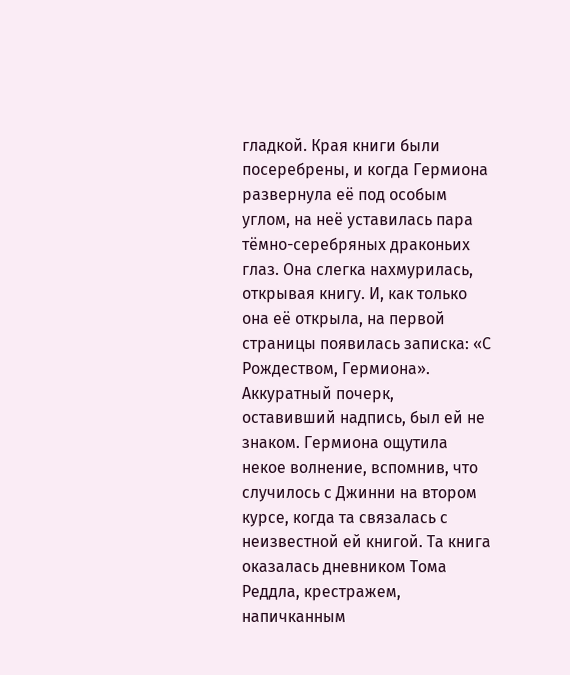гладкой. Края книги были посеребрены, и когда Гермиона развернула её под особым углом, на неё уставилась пара тёмно-серебряных драконьих глаз. Она слегка нахмурилась, открывая книгу. И, как только она её открыла, на первой страницы появилась записка: «С Рождеством, Гермиона». Аккуратный почерк, оставивший надпись, был ей не знаком. Гермиона ощутила некое волнение, вспомнив, что случилось с Джинни на втором курсе, когда та связалась с неизвестной ей книгой. Та книга оказалась дневником Тома Реддла, крестражем, напичканным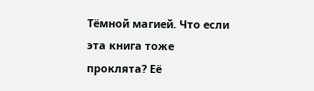Тёмной магией. Что если эта книга тоже проклята? Её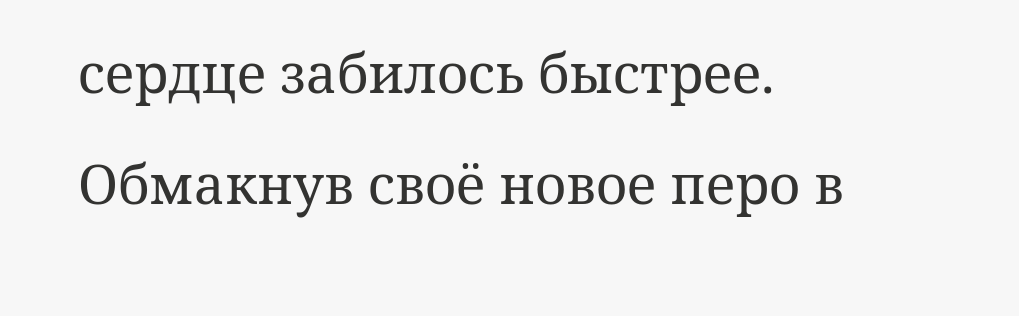сердце забилось быстрее. Обмакнув своё новое перо в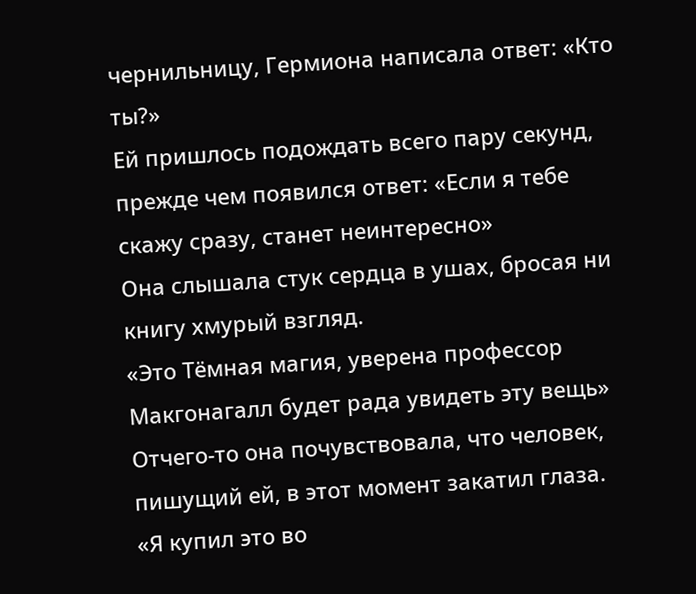чернильницу, Гермиона написала ответ: «Кто ты?»
Ей пришлось подождать всего пару секунд, прежде чем появился ответ: «Если я тебе скажу сразу, станет неинтересно»
Она слышала стук сердца в ушах, бросая ни книгу хмурый взгляд.
«Это Тёмная магия, уверена профессор Макгонагалл будет рада увидеть эту вещь»
Отчего-то она почувствовала, что человек, пишущий ей, в этот момент закатил глаза.
«Я купил это во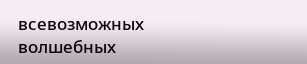всевозможных волшебных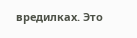вредилках. Это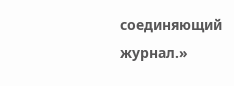соединяющий журнал.»